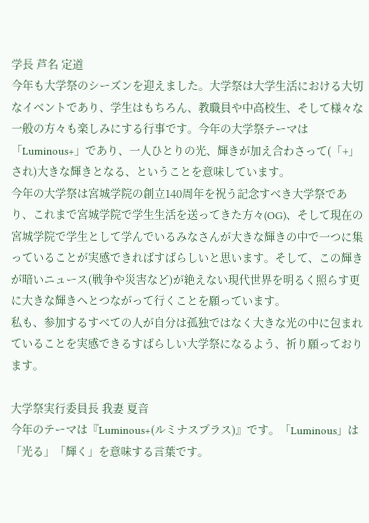学長 芦名 定道
今年も大学祭のシーズンを迎えました。大学祭は大学生活における大切なイベントであり、学生はもちろん、教職員や中高校生、そして様々な一般の方々も楽しみにする行事です。今年の大学祭テーマは「Luminous+」であり、一人ひとりの光、輝きが加え合わさって(「+」され)大きな輝きとなる、ということを意味しています。
今年の大学祭は宮城学院の創立140周年を祝う記念すべき大学祭であり、これまで宮城学院で学生生活を送ってきた方々(OG)、そして現在の宮城学院で学生として学んでいるみなさんが大きな輝きの中で一つに集っていることが実感できればすばらしいと思います。そして、この輝きが暗いニュース(戦争や災害など)が絶えない現代世界を明るく照らす更に大きな輝きへとつながって行くことを願っています。
私も、参加するすべての人が自分は孤独ではなく大きな光の中に包まれていることを実感できるすばらしい大学祭になるよう、祈り願っております。

大学祭実行委員長 我妻 夏音
今年のテーマは『Luminous+(ルミナスプラス)』です。「Luminous」は「光る」「輝く」を意味する言葉です。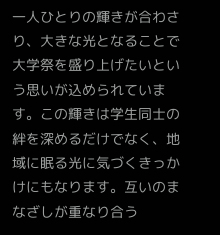一人ひとりの輝きが合わさり、大きな光となることで大学祭を盛り上げたいという思いが込められています。この輝きは学生同士の絆を深めるだけでなく、地域に眠る光に気づくきっかけにもなります。互いのまなざしが重なり合う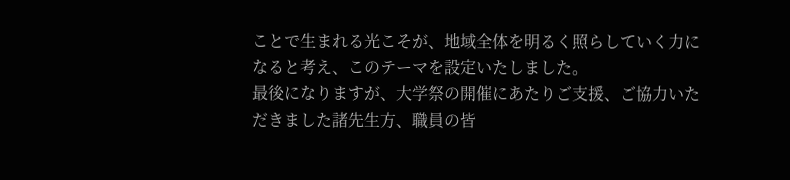ことで生まれる光こそが、地域全体を明るく照らしていく力になると考え、このテーマを設定いたしました。
最後になりますが、大学祭の開催にあたりご支援、ご協力いただきました諸先生方、職員の皆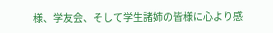様、学友会、そして学生諸姉の皆様に心より感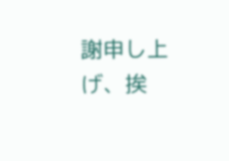謝申し上げ、挨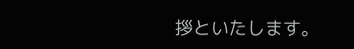拶といたします。